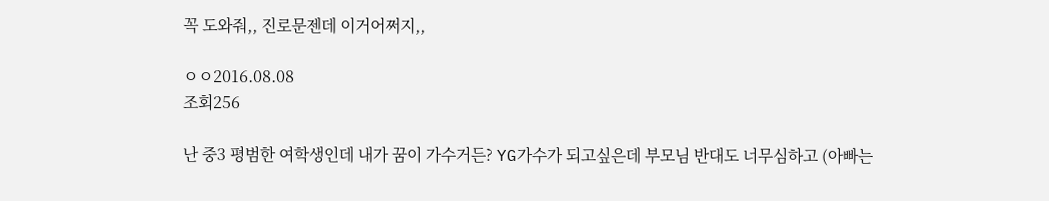꼭 도와줘,, 진로문젠데 이거어쩌지,,

ㅇㅇ2016.08.08
조회256

난 중3 평범한 여학생인데 내가 꿈이 가수거든? YG가수가 되고싶은데 부모님 반대도 너무심하고 (아빠는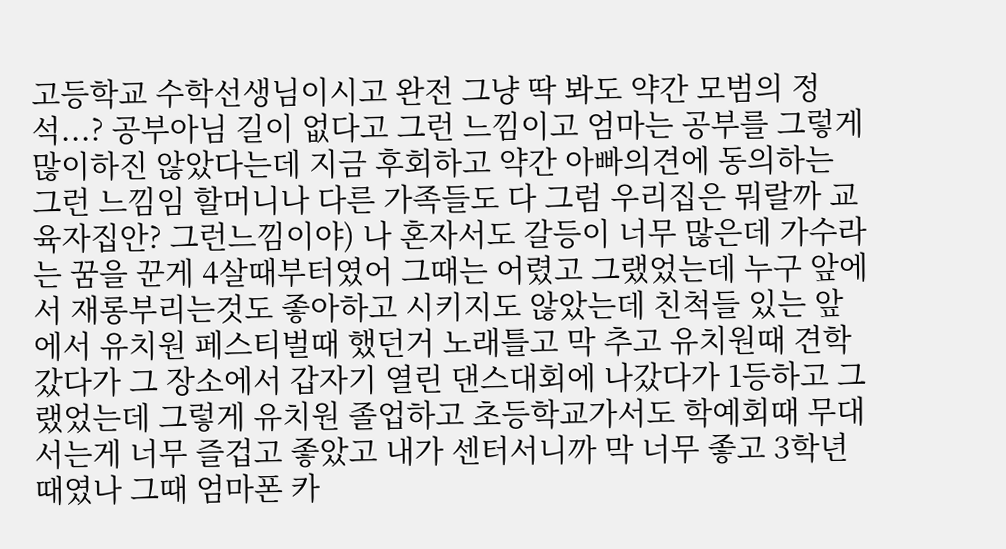고등학교 수학선생님이시고 완전 그냥 딱 봐도 약간 모범의 정석...? 공부아님 길이 없다고 그런 느낌이고 엄마는 공부를 그렇게 많이하진 않았다는데 지금 후회하고 약간 아빠의견에 동의하는 그런 느낌임 할머니나 다른 가족들도 다 그럼 우리집은 뭐랄까 교육자집안? 그런느낌이야) 나 혼자서도 갈등이 너무 많은데 가수라는 꿈을 꾼게 4살때부터였어 그때는 어렸고 그랬었는데 누구 앞에서 재롱부리는것도 좋아하고 시키지도 않았는데 친척들 있는 앞에서 유치원 페스티벌때 했던거 노래틀고 막 추고 유치원때 견학갔다가 그 장소에서 갑자기 열린 댄스대회에 나갔다가 1등하고 그랬었는데 그렇게 유치원 졸업하고 초등학교가서도 학예회때 무대서는게 너무 즐겁고 좋았고 내가 센터서니까 막 너무 좋고 3학년때였나 그때 엄마폰 카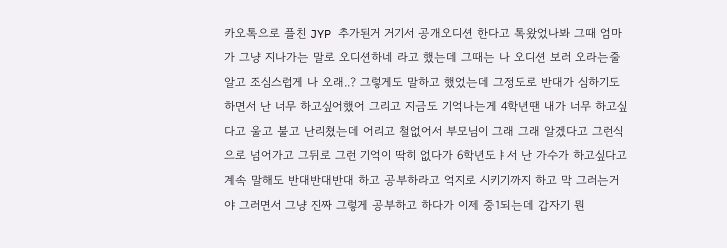카오톡으로 플친 JYP 추가된거 거기서 공개오디션 한다고 톡왔었나봐 그때 엄마가 그냥 지나가는 말로 오디션하네 라고 했는데 그때는 나 오디션 보러 오라는줄 알고 조심스럽게 나 오래..? 그렇게도 말하고 했었는데 그정도로 반대가 심하기도 하면서 난 너무 하고싶어했어 그리고 지금도 기억나는게 4학년땐 내가 너무 하고싶다고 울고 불고 난리쳤는데 어리고 철없어서 부모님이 그래 그래 알겠다고 그런식으로 넘어가고 그뒤로 그런 기억이 딱히 없다가 6학년도ㅑ서 난 가수가 하고싶다고 계속 말해도 반대반대반대 하고 공부하라고 억지로 시키기까지 하고 막 그러는거야 그러면서 그냥 진짜 그렇게 공부하고 하다가 이제 중1되는데 갑자기 뭔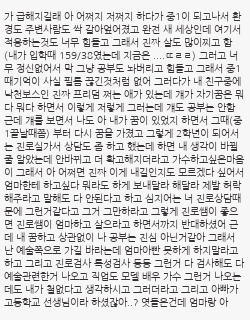가 급해지길래 아 어쩌지 저쩌지 하다가 중1이 되고나서 환경도 주변사람도 싹 갈아엎어졌고 완전 새 세상인데 여기서 적응하는것도 너무 힘들고 그래서 진짜 살도 많이찌고 함 (내가 입학때 159/38였는데 지금은 ....ㄸㄹㄹ) 그러고 너무 정신없어서 막 그냥 공부도 놔버리고 힘들고 그래서 중1때기억이 사실 필름 끊긴것처럼 없어 그러다가 내 친구중에 낙천보스인 진짜 프리덤 쩌는 애가 있는데 걔가 자기꿈은 뭐다 뭐다 하면서 이렇게 저렇게 그러는데 걔도 공부는 안함 근데 걔를 보면서 나도 아 내가 꿈이 있었지 하면서 그때(중1끝날때쯤) 부터 다시 꿈을 가졌고 그렇게 2학년이 되어서는 진로실가서 상담도 좀 하고 했는데 하면 내 생각이 바뀔줄 알았는데 안바뀌고 더 확고해지더라고 가수하고싶은마음이 그래서 아 어쩌면 진짜 이게 내길인지도 모르겠다 싶어서 엄마한테 하고싶다 뭐라도 하게 보내달라 해달라 제발 허락해주라고 말해도 다 안된다고 하고 심지어는 너 진로상담때문에 그런거같다고 그거 그만하라고 그렇게 진로쌤이 좋으면 진로쌤이 엄마하고 살으라고 하면서까지 반대하셨어 근데 내 꿈하고 상관없이 나 공부는 진심 아닌거같아 그래서 난 예술쪽으로 가길 바라는데 엄마아빤 못하게 하지말라고 하고 그리고 진로검사 특성검사 등등 그런거 다 검사해도 다 예술관련한거 나오고 직업도 모델 배우 가수 그런거 나오는데도 내가 철없다고 생각하시고 그러더라고 그리고 아빠가 고등학교 선생님이라 하셨잖아..? 엿들은건데 엄마랑 아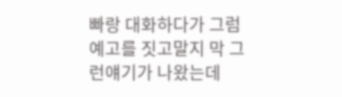빠랑 대화하다가 그럼 예고를 짓고말지 막 그런얘기가 나왔는데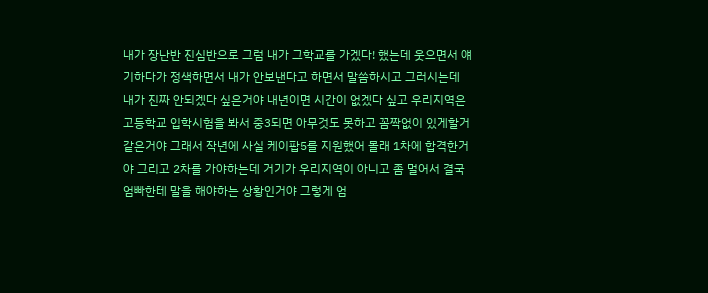내가 장난반 진심반으로 그럼 내가 그학교를 가겠다! 했는데 웃으면서 얘기하다가 정색하면서 내가 안보낸다고 하면서 말씀하시고 그러시는데 내가 진짜 안되겠다 싶은거야 내년이면 시간이 없겠다 싶고 우리지역은 고등학교 입학시험을 봐서 중3되면 아무것도 못하고 꼼짝없이 있게할거같은거야 그래서 작년에 사실 케이팝5를 지원했어 몰래 1차에 합격한거야 그리고 2차를 가야하는데 거기가 우리지역이 아니고 좀 멀어서 결국 엄빠한테 말을 해야하는 상황인거야 그렇게 엄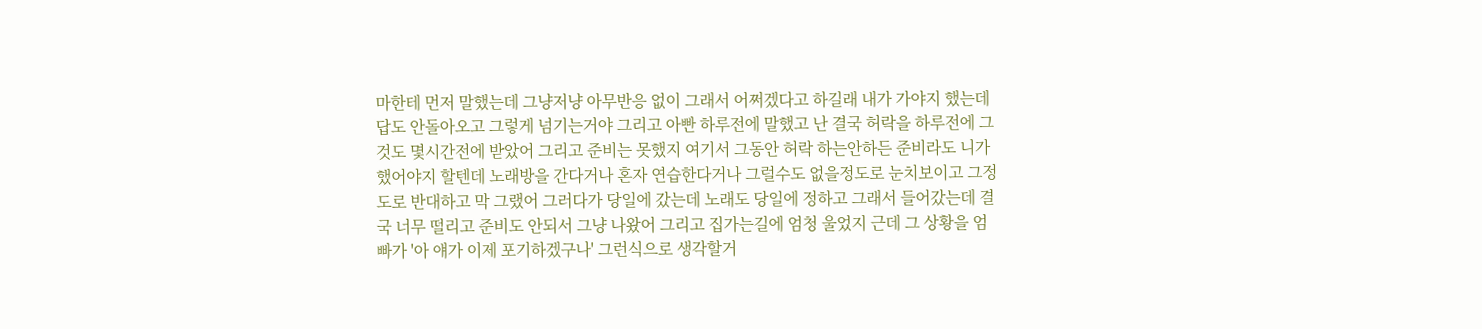마한테 먼저 말했는데 그냥저냥 아무반응 없이 그래서 어쩌겠다고 하길래 내가 가야지 했는데 답도 안돌아오고 그렇게 넘기는거야 그리고 아빤 하루전에 말했고 난 결국 허락을 하루전에 그것도 몇시간전에 받았어 그리고 준비는 못했지 여기서 그동안 허락 하는안하든 준비라도 니가 했어야지 할텐데 노래방을 간다거나 혼자 연습한다거나 그럴수도 없을정도로 눈치보이고 그정도로 반대하고 막 그랬어 그러다가 당일에 갔는데 노래도 당일에 정하고 그래서 들어갔는데 결국 너무 떨리고 준비도 안되서 그냥 나왔어 그리고 집가는길에 엄청 울었지 근데 그 상황을 엄빠가 '아 얘가 이제 포기하겠구나' 그런식으로 생각할거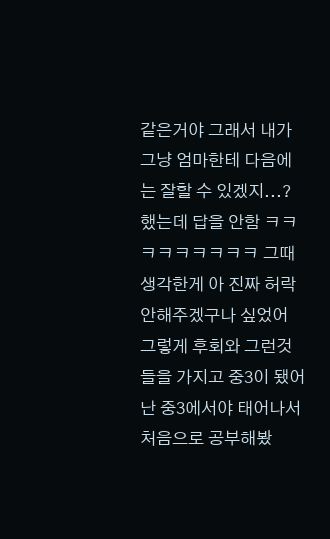같은거야 그래서 내가 그냥 엄마한테 다음에는 잘할 수 있겠지...? 했는데 답을 안함 ㅋㅋㅋㅋㅋㅋㅋㅋㅋ 그때 생각한게 아 진짜 허락 안해주겠구나 싶었어 그렇게 후회와 그런것들을 가지고 중3이 됐어 난 중3에서야 태어나서 처음으로 공부해봤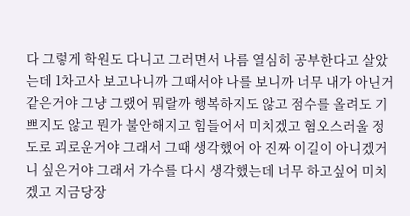다 그렇게 학원도 다니고 그러면서 나름 열심히 공부한다고 살았는데 1차고사 보고나니까 그때서야 나를 보니까 너무 내가 아닌거같은거야 그냥 그랬어 뭐랄까 행복하지도 않고 점수를 올려도 기쁘지도 않고 뭔가 불안해지고 힘들어서 미치겠고 혐오스러울 정도로 괴로운거야 그래서 그때 생각했어 아 진짜 이길이 아니겠거니 싶은거야 그래서 가수를 다시 생각했는데 너무 하고싶어 미치겠고 지금당장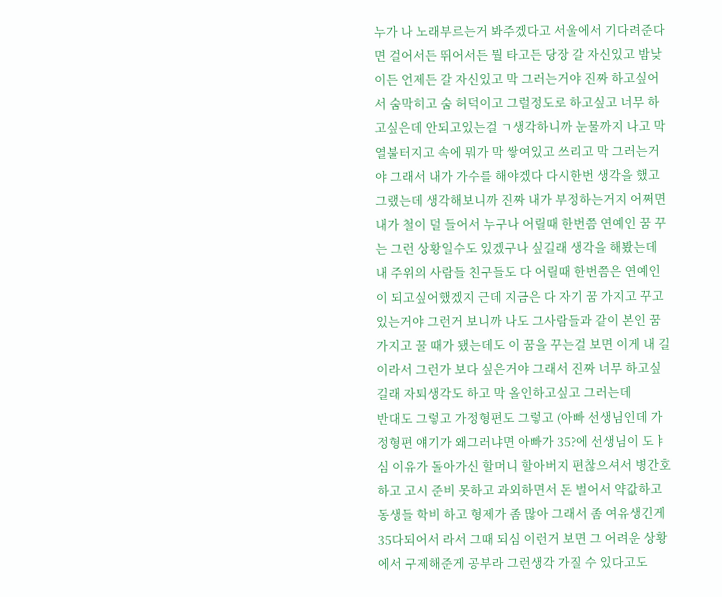누가 나 노래부르는거 봐주겠다고 서울에서 기다려준다면 걸어서든 뛰어서든 뭘 타고든 당장 갈 자신있고 밤낮이든 언제든 갈 자신있고 막 그러는거야 진짜 하고싶어서 숨막히고 숨 허덕이고 그럴정도로 하고싶고 너무 하고싶은데 안되고있는걸 ㄱ생각하니까 눈물까지 나고 막 열불터지고 속에 뭐가 막 쌓여있고 쓰리고 막 그러는거야 그래서 내가 가수를 해야겠다 다시한번 생각을 했고 그랬는데 생각해보니까 진짜 내가 부정하는거지 어쩌면 내가 철이 덜 들어서 누구나 어릴때 한번쯤 연예인 꿈 꾸는 그런 상황일수도 있겠구나 싶길래 생각을 해봤는데 내 주위의 사람들 친구들도 다 어릴때 한번쯤은 연예인이 되고싶어했겠지 근데 지금은 다 자기 꿈 가지고 꾸고있는거야 그런거 보니까 나도 그사람들과 같이 본인 꿈 가지고 꿀 때가 됐는데도 이 꿈을 꾸는걸 보면 이게 내 길이라서 그런가 보다 싶은거야 그래서 진짜 너무 하고싶길래 자퇴생각도 하고 막 올인하고싶고 그러는데
반대도 그렇고 가정형편도 그렇고 (아빠 선생님인데 가정형편 얘기가 왜그러냐면 아빠가 35?에 선생님이 도ㅑ심 이유가 돌아가신 할머니 할아버지 편찮으셔서 병간호하고 고시 준비 못하고 과외하면서 돈 벌어서 약값하고 동생들 학비 하고 형제가 좀 많아 그래서 좀 여유생긴게 35다되어서 라서 그때 되심 이런거 보면 그 어려운 상황에서 구제해준게 공부라 그런생각 가질 수 있다고도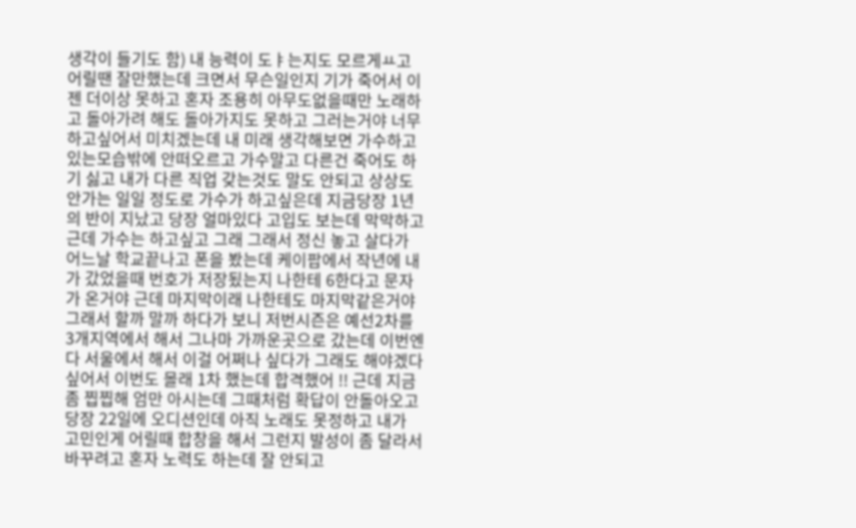생각이 들기도 함) 내 능력이 도ㅑ는지도 모르게ㅛ고 어릴땐 잘만했는데 크면서 무슨일인지 기가 죽어서 이젠 더이상 못하고 혼자 조용히 아무도없을때만 노래하고 돌아가려 해도 돌아가지도 못하고 그러는거야 너무 하고싶어서 미치겠는데 내 미래 생각해보면 가수하고있는모습밖에 안떠오르고 가수말고 다른건 죽어도 하기 싫고 내가 다른 직업 갖는것도 말도 안되고 상상도 안가는 일일 정도로 가수가 하고싶은데 지금당장 1년의 반이 지났고 당장 얼마있다 고입도 보는데 막막하고 근데 가수는 하고싶고 그래 그래서 정신 놓고 살다가 어느날 학교끝나고 폰을 봤는데 케이팝에서 작년에 내가 갔었을때 번호가 저장됬는지 나한테 6한다고 문자가 온거야 근데 마지막이래 나한테도 마지막같은거야 그래서 할까 말까 하다가 보니 저번시즌은 예선2차를 3개지역에서 해서 그나마 가까운곳으로 갔는데 이번엔 다 서울에서 해서 이걸 어쩌나 싶다가 그래도 해야겠다 싶어서 이번도 몰래 1차 했는데 합격했어 !! 근데 지금 좀 찝찝해 엄만 아시는데 그때처럼 확답이 안돌아오고 당장 22일에 오디션인데 아직 노래도 못정하고 내가 고민인게 어릴때 합창을 해서 그런지 발성이 좀 달라서 바꾸려고 혼자 노력도 하는데 잘 안되고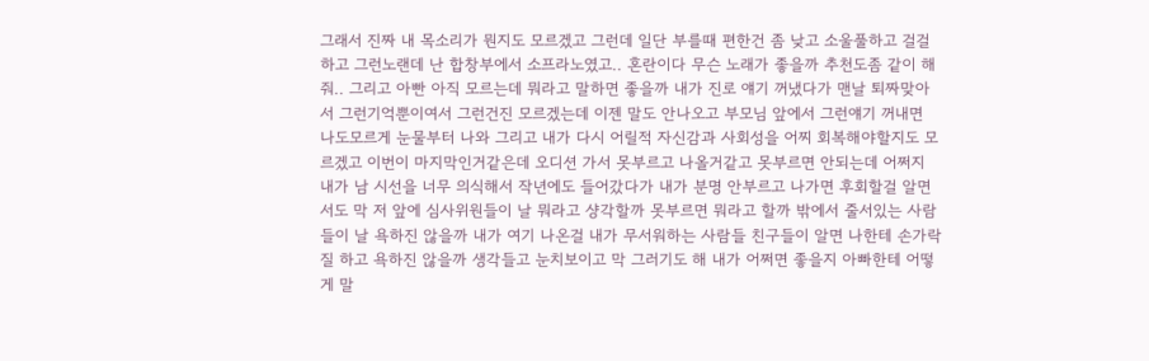그래서 진짜 내 목소리가 뭔지도 모르겠고 그런데 일단 부를때 편한건 좀 낮고 소울풀하고 걸걸하고 그런노랜데 난 합창부에서 소프라노였고.. 혼란이다 무슨 노래가 좋을까 추천도좀 같이 해줘.. 그리고 아빤 아직 모르는데 뭐라고 말하면 좋을까 내가 진로 얘기 꺼냈다가 맨날 퇴짜맞아서 그런기억뿐이여서 그런건진 모르겠는데 이젠 말도 안나오고 부모님 앞에서 그런얘기 꺼내면 나도모르게 눈물부터 나와 그리고 내가 다시 어릴적 자신감과 사회성을 어찌 회복해야할지도 모르겠고 이번이 마지막인거같은데 오디션 가서 못부르고 나올거같고 못부르면 안되는데 어쩌지 내가 남 시선을 너무 의식해서 작년에도 들어갔다가 내가 분명 안부르고 나가면 후회할걸 알면서도 막 저 앞에 심사위원들이 날 뭐라고 샹각할까 못부르면 뭐라고 할까 밖에서 줄서있는 사람들이 날 욕하진 않을까 내가 여기 나온걸 내가 무서워하는 사람들 친구들이 알면 나한테 손가락질 하고 욕하진 않을까 생각들고 눈치보이고 막 그러기도 해 내가 어쩌면 좋을지 아빠한테 어떻게 말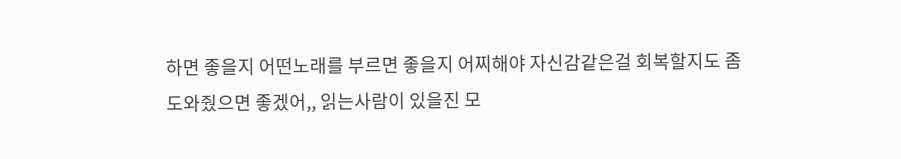하면 좋을지 어떤노래를 부르면 좋을지 어찌해야 자신감같은걸 회복할지도 좀 도와줬으면 좋겠어,, 읽는사람이 있을진 모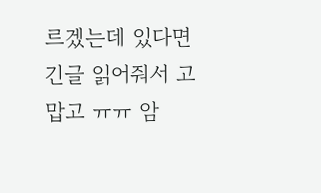르겠는데 있다면 긴글 읽어줘서 고맙고 ㅠㅠ 암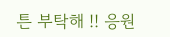튼 부탁해 !! 응원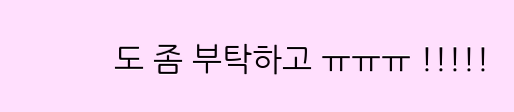도 좀 부탁하고 ㅠㅠㅠ !!!!!